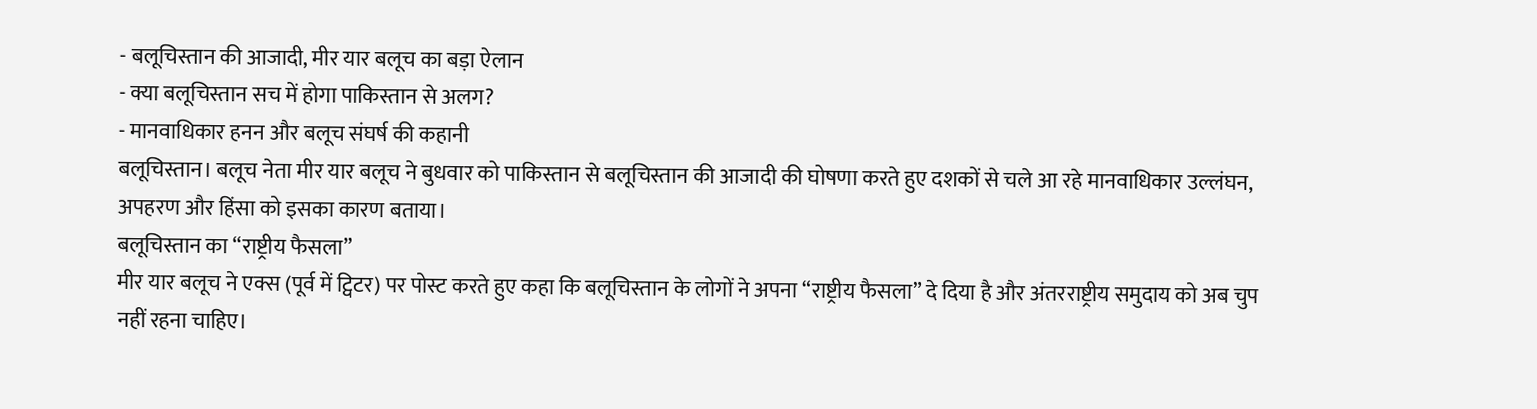- बलूचिस्तान की आजादी, मीर यार बलूच का बड़ा ऐलान
- क्या बलूचिस्तान सच में होगा पाकिस्तान से अलग?
- मानवाधिकार हनन और बलूच संघर्ष की कहानी
बलूचिस्तान। बलूच नेता मीर यार बलूच ने बुधवार को पाकिस्तान से बलूचिस्तान की आजादी की घोषणा करते हुए दशकों से चले आ रहे मानवाधिकार उल्लंघन, अपहरण और हिंसा को इसका कारण बताया।
बलूचिस्तान का “राष्ट्रीय फैसला”
मीर यार बलूच ने एक्स (पूर्व में ट्विटर) पर पोस्ट करते हुए कहा कि बलूचिस्तान के लोगों ने अपना “राष्ट्रीय फैसला” दे दिया है और अंतरराष्ट्रीय समुदाय को अब चुप नहीं रहना चाहिए।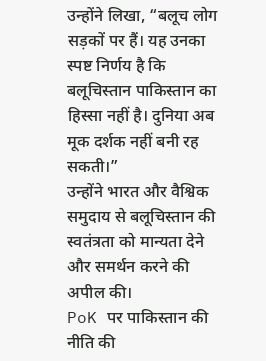उन्होंने लिखा, “बलूच लोग सड़कों पर हैं। यह उनका स्पष्ट निर्णय है कि बलूचिस्तान पाकिस्तान का हिस्सा नहीं है। दुनिया अब मूक दर्शक नहीं बनी रह सकती।”
उन्होंने भारत और वैश्विक समुदाय से बलूचिस्तान की स्वतंत्रता को मान्यता देने और समर्थन करने की अपील की।
PoK पर पाकिस्तान की नीति की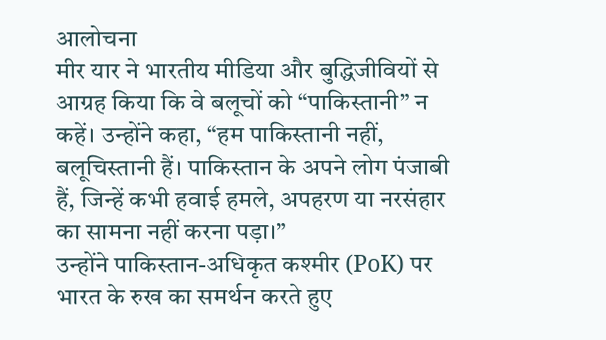आलोचना
मीर यार ने भारतीय मीडिया और बुद्धिजीवियों से आग्रह किया कि वे बलूचों को “पाकिस्तानी” न कहें। उन्होंने कहा, “हम पाकिस्तानी नहीं, बलूचिस्तानी हैं। पाकिस्तान के अपने लोग पंजाबी हैं, जिन्हें कभी हवाई हमले, अपहरण या नरसंहार का सामना नहीं करना पड़ा।”
उन्होंने पाकिस्तान-अधिकृत कश्मीर (PoK) पर भारत के रुख का समर्थन करते हुए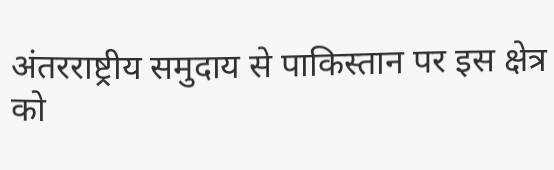अंतरराष्ट्रीय समुदाय से पाकिस्तान पर इस क्षेत्र को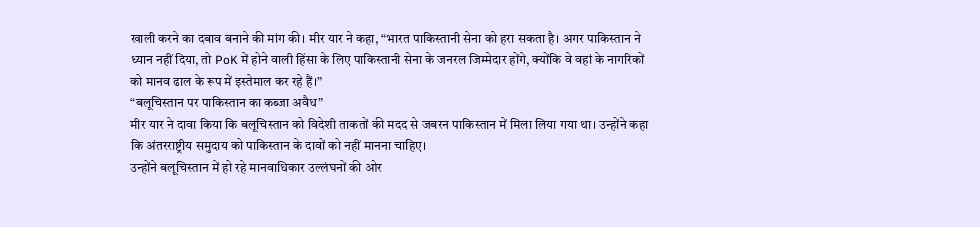खाली करने का दबाव बनाने की मांग की। मीर यार ने कहा, “भारत पाकिस्तानी सेना को हरा सकता है। अगर पाकिस्तान ने ध्यान नहीं दिया, तो PoK में होने वाली हिंसा के लिए पाकिस्तानी सेना के जनरल जिम्मेदार होंगे, क्योंकि वे वहां के नागरिकों को मानव ढाल के रूप में इस्तेमाल कर रहे हैं।”
“बलूचिस्तान पर पाकिस्तान का कब्जा अवैध”
मीर यार ने दावा किया कि बलूचिस्तान को विदेशी ताकतों की मदद से जबरन पाकिस्तान में मिला लिया गया था। उन्होंने कहा कि अंतरराष्ट्रीय समुदाय को पाकिस्तान के दावों को नहीं मानना चाहिए।
उन्होंने बलूचिस्तान में हो रहे मानवाधिकार उल्लंघनों की ओर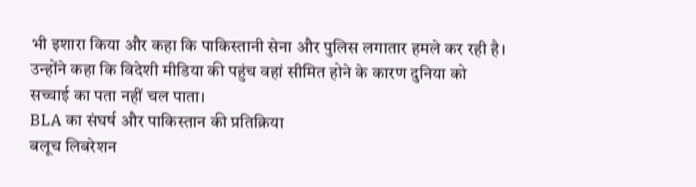भी इशारा किया और कहा कि पाकिस्तानी सेना और पुलिस लगातार हमले कर रही है। उन्होंने कहा कि विदेशी मीडिया की पहुंच वहां सीमित होने के कारण दुनिया को सच्चाई का पता नहीं चल पाता।
BLA का संघर्ष और पाकिस्तान की प्रतिक्रिया
बलूच लिबरेशन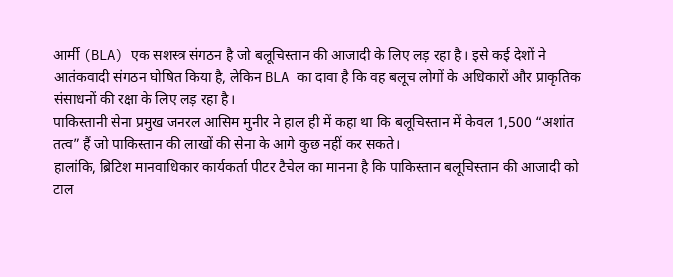आर्मी (BLA) एक सशस्त्र संगठन है जो बलूचिस्तान की आजादी के लिए लड़ रहा है। इसे कई देशों ने आतंकवादी संगठन घोषित किया है, लेकिन BLA का दावा है कि वह बलूच लोगों के अधिकारों और प्राकृतिक संसाधनों की रक्षा के लिए लड़ रहा है।
पाकिस्तानी सेना प्रमुख जनरल आसिम मुनीर ने हाल ही में कहा था कि बलूचिस्तान में केवल 1,500 “अशांत तत्व” हैं जो पाकिस्तान की लाखों की सेना के आगे कुछ नहीं कर सकते।
हालांकि, ब्रिटिश मानवाधिकार कार्यकर्ता पीटर टैचेल का मानना है कि पाकिस्तान बलूचिस्तान की आजादी को टाल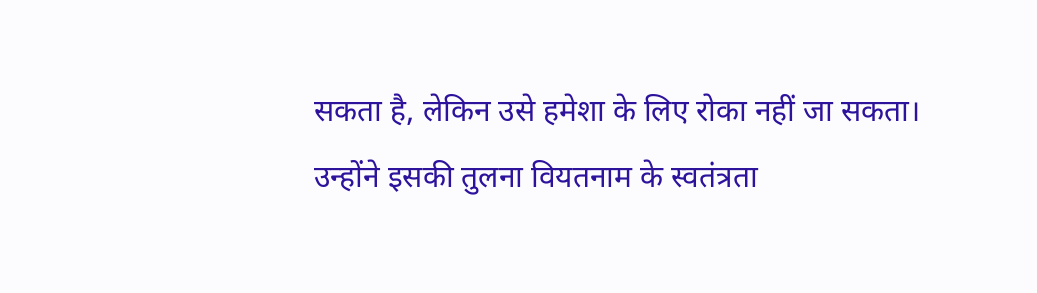सकता है, लेकिन उसे हमेशा के लिए रोका नहीं जा सकता। उन्होंने इसकी तुलना वियतनाम के स्वतंत्रता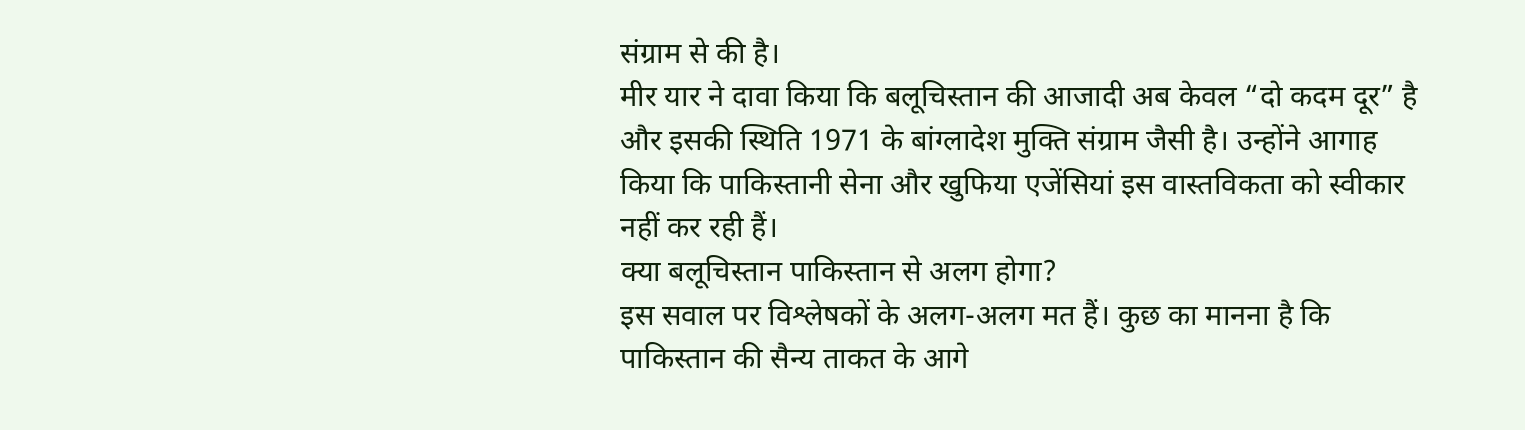संग्राम से की है।
मीर यार ने दावा किया कि बलूचिस्तान की आजादी अब केवल “दो कदम दूर” है और इसकी स्थिति 1971 के बांग्लादेश मुक्ति संग्राम जैसी है। उन्होंने आगाह किया कि पाकिस्तानी सेना और खुफिया एजेंसियां इस वास्तविकता को स्वीकार नहीं कर रही हैं।
क्या बलूचिस्तान पाकिस्तान से अलग होगा?
इस सवाल पर विश्लेषकों के अलग-अलग मत हैं। कुछ का मानना है कि पाकिस्तान की सैन्य ताकत के आगे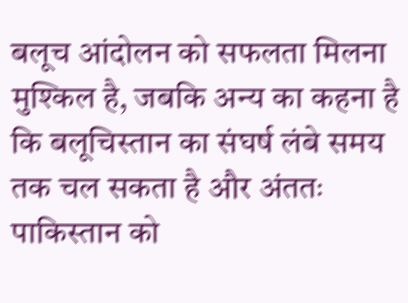बलूच आंदोलन को सफलता मिलना मुश्किल है, जबकि अन्य का कहना है कि बलूचिस्तान का संघर्ष लंबे समय तक चल सकता है और अंततः पाकिस्तान को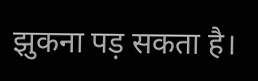झुकना पड़ सकता है।